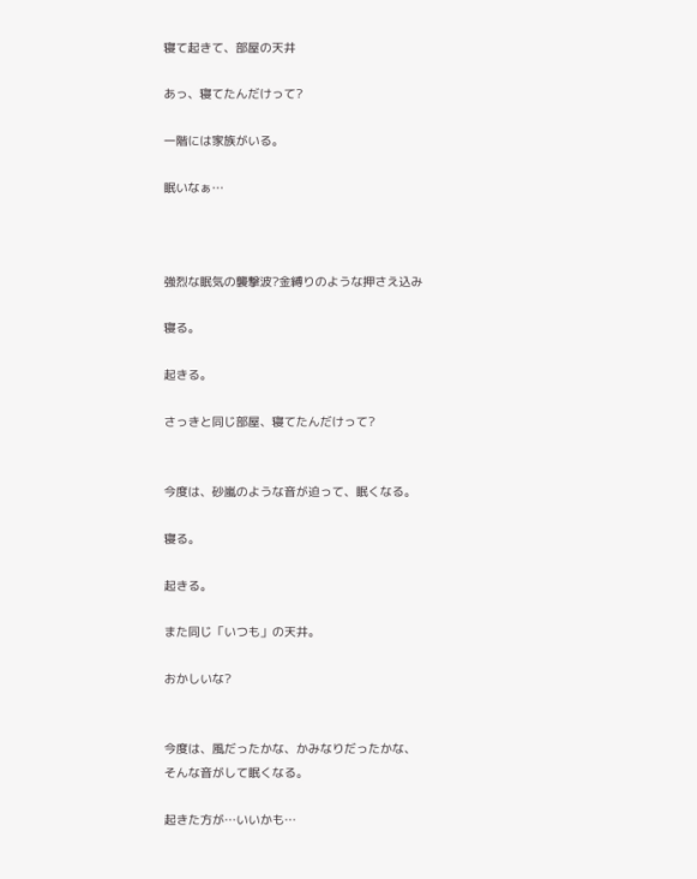寝て起きて、部屋の天井

あっ、寝てたんだけって?

一階には家族がいる。

眠いなぁ…



強烈な眠気の襲撃波?金縛りのような押さえ込み

寝る。

起きる。

さっきと同じ部屋、寝てたんだけって?


今度は、砂嵐のような音が迫って、眠くなる。

寝る。

起きる。

また同じ「いつも」の天井。

おかしいな?


今度は、風だったかな、かみなりだったかな、
そんな音がして眠くなる。

起きた方が…いいかも…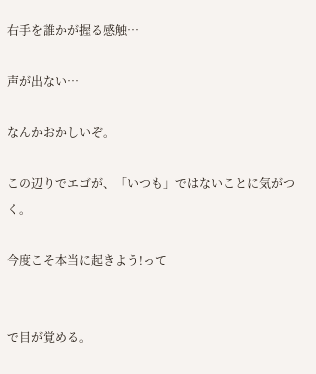右手を誰かが握る感触…

声が出ない…

なんかおかしいぞ。

この辺りでエゴが、「いつも」ではないことに気がつく。

今度こそ本当に起きよう!って


で目が覚める。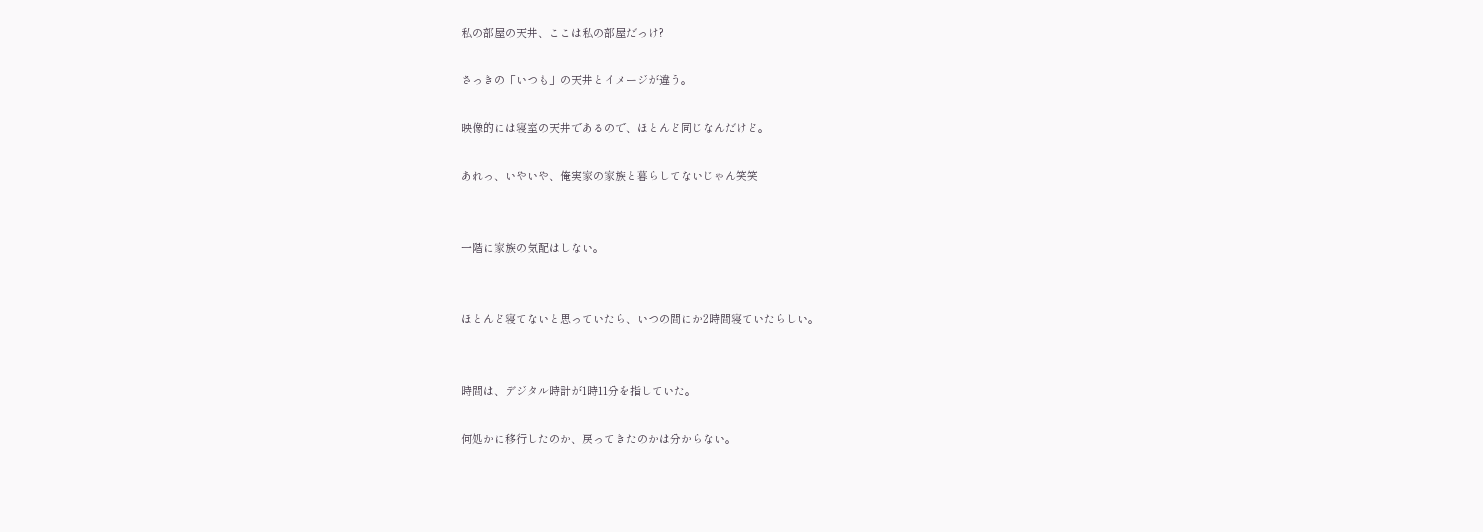私の部屋の天井、ここは私の部屋だっけ?

さっきの「いつも」の天井とイメージが違う。

映像的には寝室の天井であるので、ほとんど同じなんだけど。

あれっ、いやいや、俺実家の家族と暮らしてないじゃん笑笑


一階に家族の気配はしない。


ほとんど寝てないと思っていたら、いつの間にか2時間寝ていたらしい。


時間は、デジタル時計が1時11分を指していた。

何処かに移行したのか、戻ってきたのかは分からない。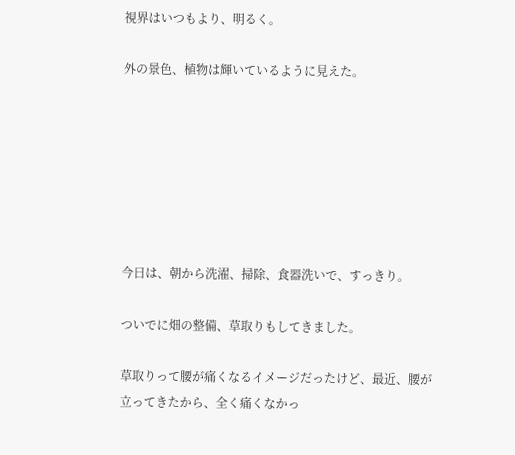視界はいつもより、明るく。

外の景色、植物は輝いているように見えた。







今日は、朝から洗濯、掃除、食器洗いで、すっきり。

ついでに畑の整備、草取りもしてきました。

草取りって腰が痛くなるイメージだったけど、最近、腰が立ってきたから、全く痛くなかっ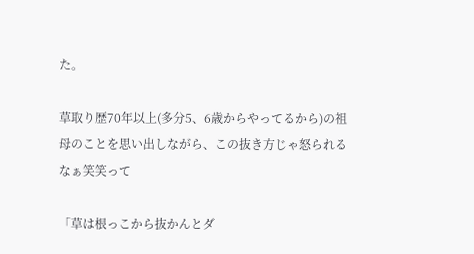た。

草取り歴70年以上(多分5、6歳からやってるから)の祖母のことを思い出しながら、この抜き方じゃ怒られるなぁ笑笑って

「草は根っこから抜かんとダ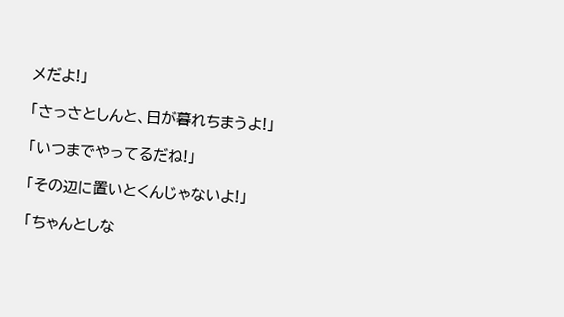メだよ!」

「さっさとしんと、日が暮れちまうよ!」

「いつまでやってるだね!」

「その辺に置いとくんじゃないよ!」

「ちゃんとしな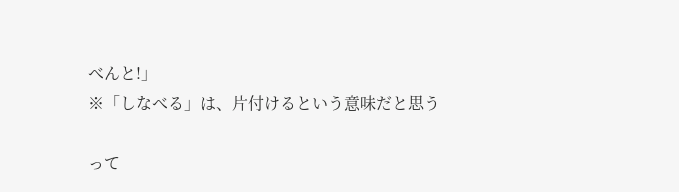べんと!」
※「しなべる」は、片付けるという意味だと思う

って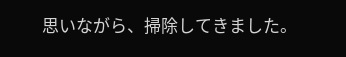思いながら、掃除してきました。